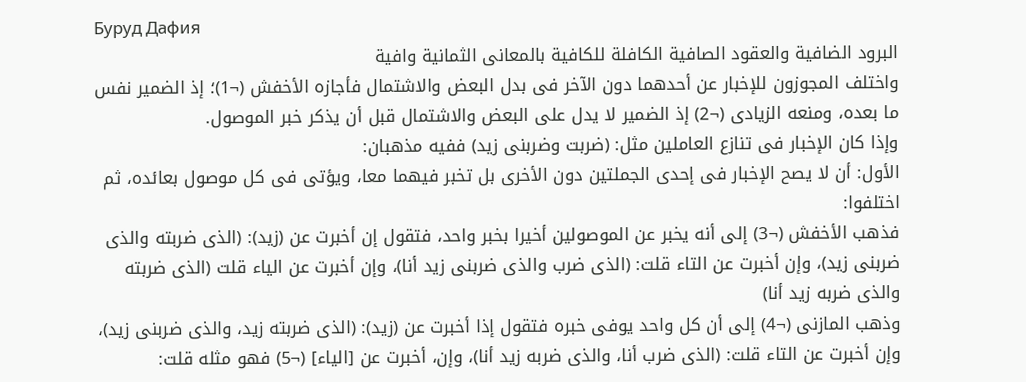Буруд Дафия
البرود الضافية والعقود الصافية الكافلة للكافية بالمعانى الثمانية وافية
واختلف المجوزون للإخبار عن أحدهما دون الآخر فى بدل البعض والاشتمال فأجازه الأخفش (¬1)؛ إذ الضمير نفس ما بعده، ومنعه الزيادى (¬2) إذ الضمير لا يدل على البعض والاشتمال قبل أن يذكر خبر الموصول.
وإذا كان الإخبار فى تنازع العاملين مثل: (ضربت وضربنى زيد) ففيه مذهبان:
الأول: أن لا يصح الإخبار فى إحدى الجملتين دون الأخرى بل تخبر فيهما معا، ويؤتى فى كل موصول بعائده، ثم اختلفوا:
فذهب الأخفش (¬3) إلى أنه يخبر عن الموصولين أخيرا بخبر واحد، فتقول إن أخبرت عن (زيد): (الذى ضربته والذى ضربنى زيد)، وإن أخبرت عن التاء قلت: (الذى ضرب والذى ضربنى زيد أنا)، وإن أخبرت عن الياء قلت (الذى ضربته والذى ضربه زيد أنا)
وذهب المازنى (¬4) إلى أن كل واحد يوفى خبره فتقول إذا أخبرت عن (زيد): (الذى ضربته زيد، والذى ضربنى زيد)، وإن أخبرت عن التاء قلت: (الذى ضرب أنا، والذى ضربه زيد أنا)، وإن، أخبرت عن [الياء] (¬5) فهو مثله قلت: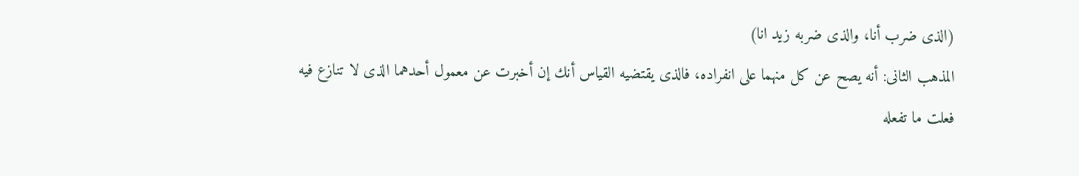(الذى ضرب أنا، والذى ضربه زيد انا)
المذهب الثانى: أنه يصح عن كل منهما على انفراده، فالذى يقتضيه القياس أنك إن أخبرت عن معمول أحدهما الذى لا تنازع فيه فعلت ما تفعله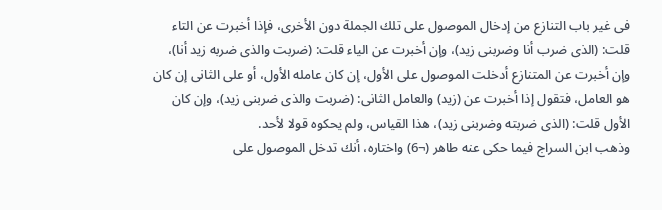فى غير باب التنازع من إدخال الموصول على تلك الجملة دون الأخرى، فإذا أخبرت عن التاء قلت: (الذى ضرب أنا وضربنى زيد)، وإن أخبرت عن الياء قلت: (ضربت والذى ضربه زيد أنا)، وإن أخبرت عن المتنازع أدخلت الموصول على الأول، إن كان عامله الأول، أو على الثانى إن كان هو العامل، فتقول إذا أخبرت عن (زيد) والعامل الثانى: (ضربت والذى ضربنى زيد)، وإن كان الأول قلت: (الذى ضربته وضربنى زيد)، هذا القياس، ولم يحكوه قولا لأحد.
وذهب ابن السراج فيما حكى عنه طاهر (¬6) واختاره، أنك تدخل الموصول على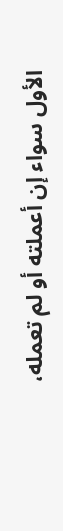الأول سواء إن أعملته أو لم تعمله،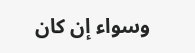وسواء إن كان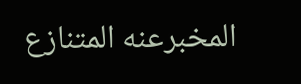المخبرعنه المتنازع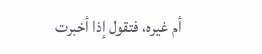أم غيره، فتقول إذا أخبرت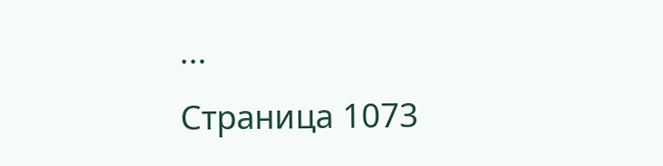...
Страница 1073